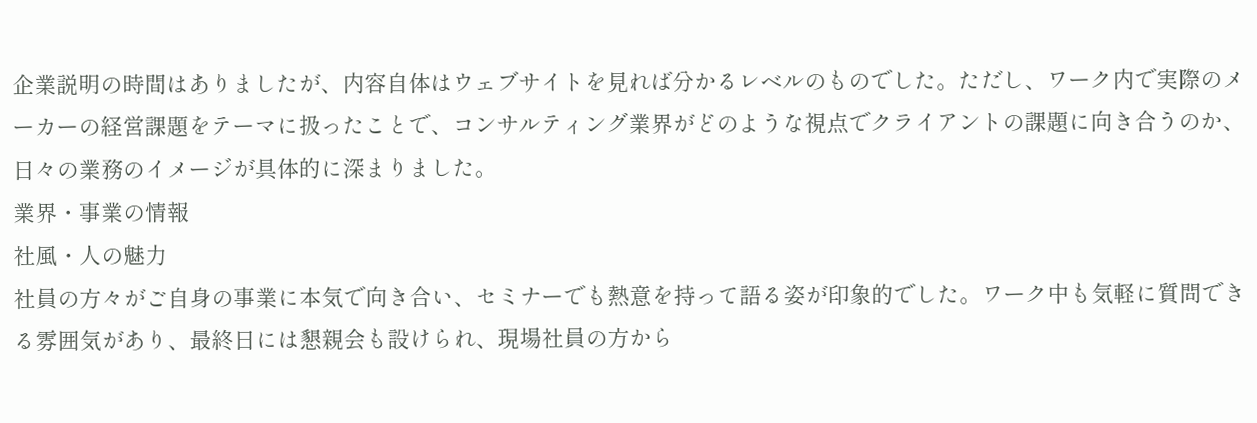企業説明の時間はありましたが、内容自体はウェブサイトを見れば分かるレベルのものでした。ただし、ワーク内で実際のメーカーの経営課題をテーマに扱ったことで、コンサルティング業界がどのような視点でクライアントの課題に向き合うのか、日々の業務のイメージが具体的に深まりました。
業界・事業の情報
社風・人の魅力
社員の方々がご自身の事業に本気で向き合い、セミナーでも熱意を持って語る姿が印象的でした。ワーク中も気軽に質問できる雰囲気があり、最終日には懇親会も設けられ、現場社員の方から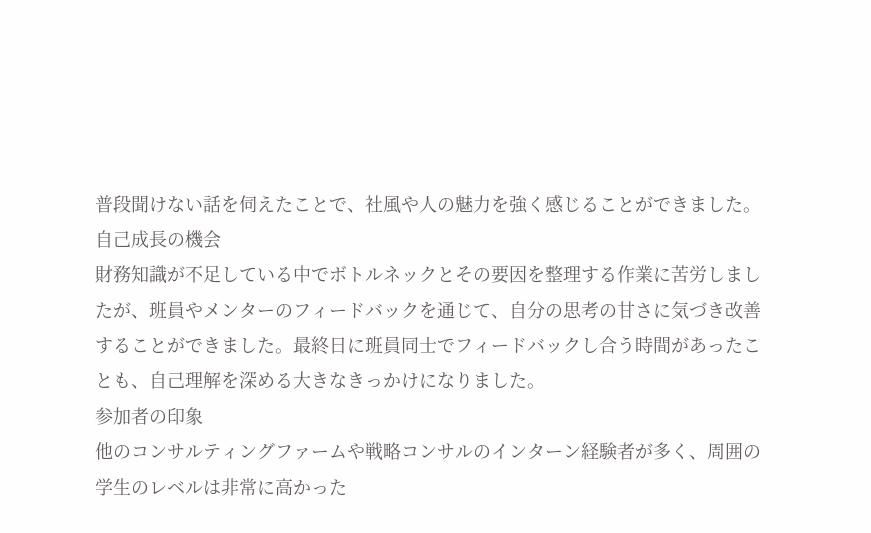普段聞けない話を伺えたことで、社風や人の魅力を強く感じることができました。
自己成長の機会
財務知識が不足している中でボトルネックとその要因を整理する作業に苦労しましたが、班員やメンターのフィードバックを通じて、自分の思考の甘さに気づき改善することができました。最終日に班員同士でフィードバックし合う時間があったことも、自己理解を深める大きなきっかけになりました。
参加者の印象
他のコンサルティングファームや戦略コンサルのインターン経験者が多く、周囲の学生のレベルは非常に高かった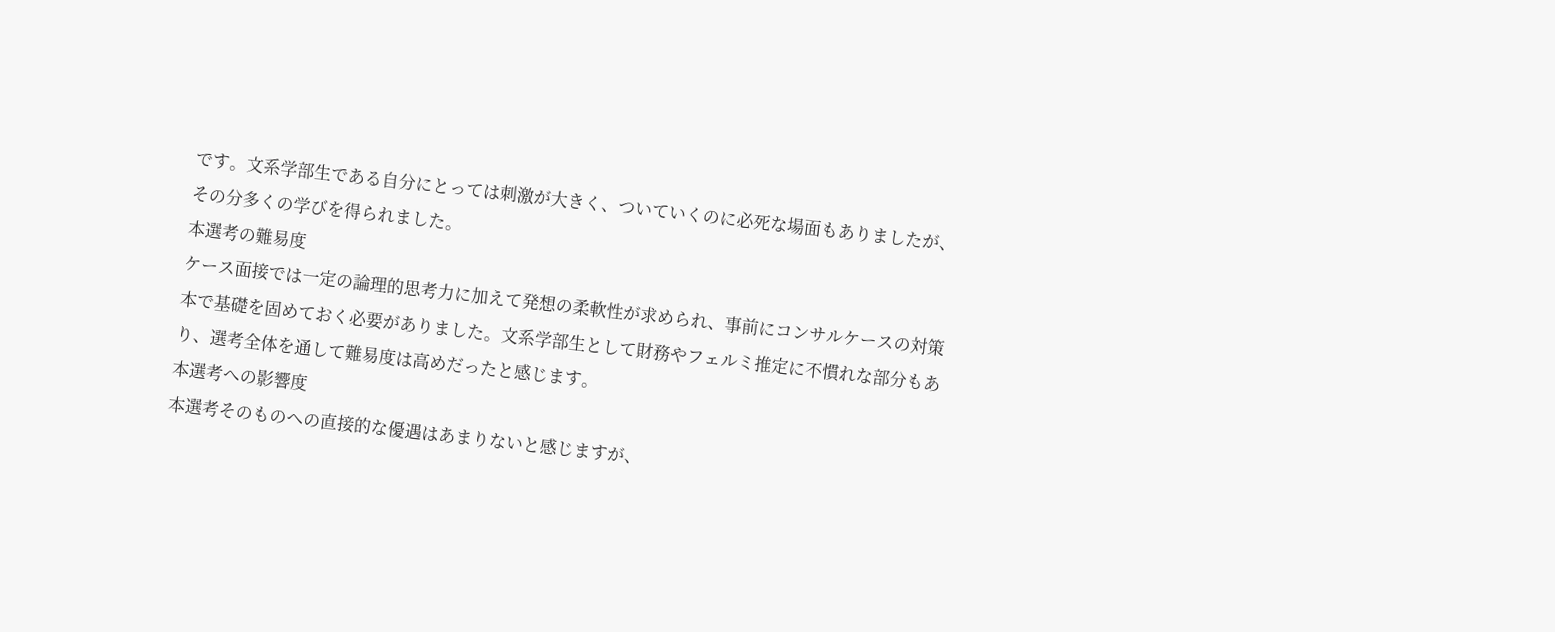です。文系学部生である自分にとっては刺激が大きく、ついていくのに必死な場面もありましたが、その分多くの学びを得られました。
本選考の難易度
ケース面接では一定の論理的思考力に加えて発想の柔軟性が求められ、事前にコンサルケースの対策本で基礎を固めておく必要がありました。文系学部生として財務やフェルミ推定に不慣れな部分もあり、選考全体を通して難易度は高めだったと感じます。
本選考への影響度
本選考そのものへの直接的な優遇はあまりないと感じますが、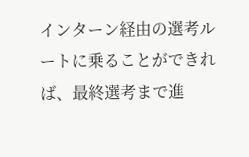インターン経由の選考ルートに乗ることができれば、最終選考まで進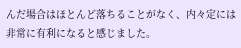んだ場合はほとんど落ちることがなく、内々定には非常に有利になると感じました。